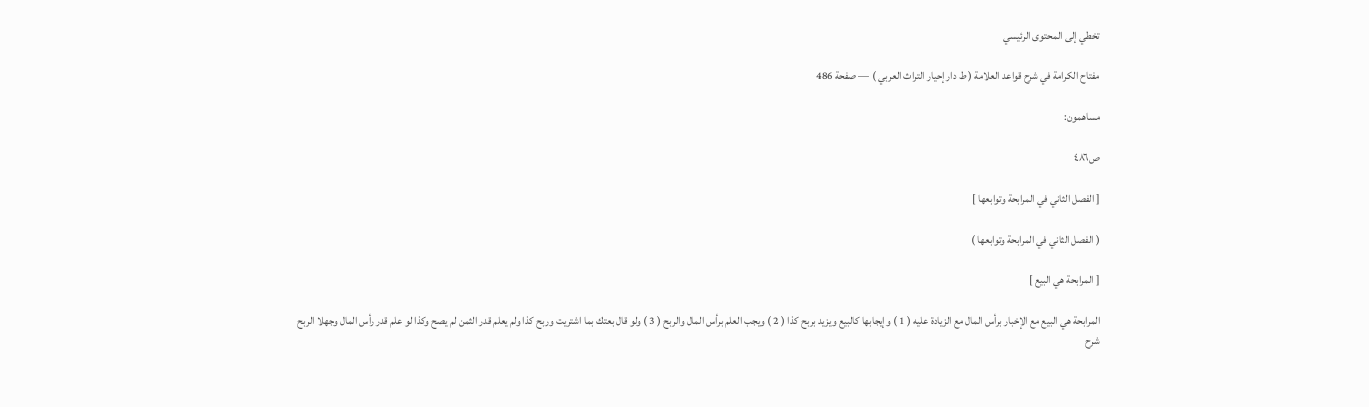تخطي إلى المحتوى الرئيسي

مفتاح الكرامة في شرح قواعد العلامة ( ط دار إحيار التراث العربي ) — صفحة 486

مساهمون:

ص٤٨٦

[ الفصل الثاني في المرابحة وتوابعها ]

( الفصل الثاني في المرابحة وتوابعها )

[ المرابحة هي البيع ]

المرابحة هي البيع مع الإخبار برأس المال مع الزيادة عليه ( 1 ) وإيجابها كالبيع ويزيد بربح كذا ( 2 ) ويجب العلم برأس المال والربح ( 3 ) ولو قال بعتك بما اشتريت وربح كذا ولم يعلم قدر الثمن لم يصح وكذا لو علم قدر رأس المال وجهلا الربح
شرح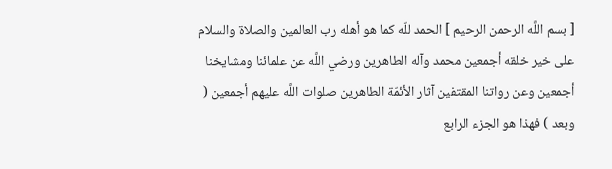[ بسم اللَّه الرحمن الرحيم ] الحمد للّه كما هو أهله رب العالمين والصلاة والسلام على خير خلقه أجمعين محمد وآله الطاهرين ورضي اللَّه عن علمائنا ومشايخنا أجمعين وعن رواتنا المقتفين آثار الأئمّة الطاهرين صلوات اللَّه عليهم أجمعين ( وبعد ) فهذا هو الجزء الرابع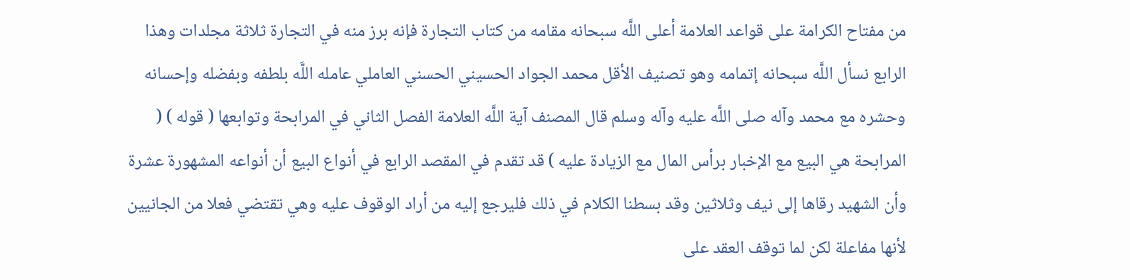من مفتاح الكرامة على قواعد العلامة أعلى اللَّه سبحانه مقامه من كتاب التجارة فإنه برز منه في التجارة ثلاثة مجلدات وهذا الرابع نسأل اللَّه سبحانه إتمامه وهو تصنيف الأقل محمد الجواد الحسيني الحسني العاملي عامله اللَّه بلطفه وبفضله وإحسانه وحشره مع محمد وآله صلى اللَّه عليه وآله وسلم قال المصنف آية اللَّه العلامة الفصل الثاني في المرابحة وتوابعها ( قوله ) ( المرابحة هي البيع مع الإخبار برأس المال مع الزيادة عليه ) قد تقدم في المقصد الرابع في أنواع البيع أن أنواعه المشهورة عشرة وأن الشهيد رقاها إلى نيف وثلاثين وقد بسطنا الكلام في ذلك فليرجع إليه من أراد الوقوف عليه وهي تقتضي فعلا من الجانيين لأنها مفاعلة لكن لما توقف العقد على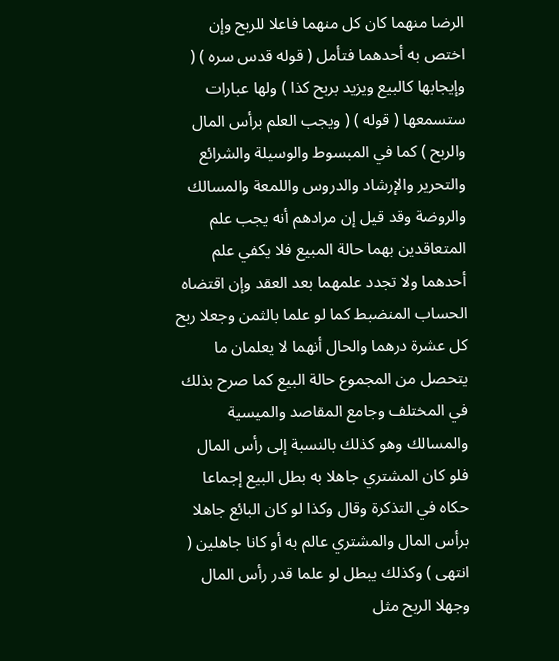الرضا منهما كان كل منهما فاعلا للربح وإن اختص به أحدهما فتأمل ( قوله قدس سره ) ( وإيجابها كالبيع ويزيد بربح كذا ) ولها عبارات ستسمعها ( قوله ) ( ويجب العلم برأس المال والربح ) كما في المبسوط والوسيلة والشرائع والتحرير والإرشاد والدروس واللمعة والمسالك والروضة وقد قيل إن مرادهم أنه يجب علم المتعاقدين بهما حالة المبيع فلا يكفي علم أحدهما ولا تجدد علمهما بعد العقد وإن اقتضاه الحساب المنضبط كما لو علما بالثمن وجعلا ربح كل عشرة درهما والحال أنهما لا يعلمان ما يتحصل من المجموع حالة البيع كما صرح بذلك في المختلف وجامع المقاصد والميسية والمسالك وهو كذلك بالنسبة إلى رأس المال فلو كان المشتري جاهلا به بطل البيع إجماعا حكاه في التذكرة وقال وكذا لو كان البائع جاهلا برأس المال والمشتري عالم به أو كانا جاهلين ( انتهى ) وكذلك يبطل لو علما قدر رأس المال وجهلا الربح مثل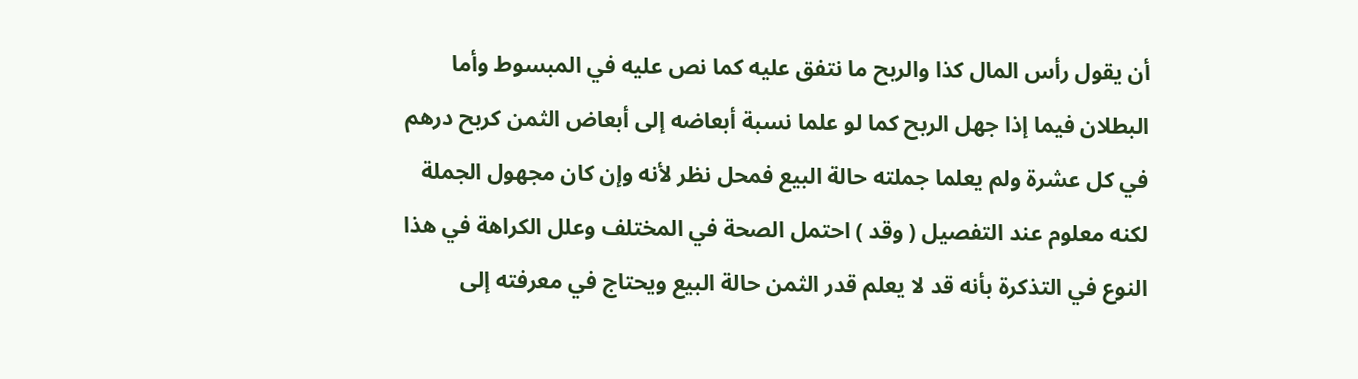أن يقول رأس المال كذا والربح ما نتفق عليه كما نص عليه في المبسوط وأما البطلان فيما إذا جهل الربح كما لو علما نسبة أبعاضه إلى أبعاض الثمن كربح درهم في كل عشرة ولم يعلما جملته حالة البيع فمحل نظر لأنه وإن كان مجهول الجملة لكنه معلوم عند التفصيل ( وقد ) احتمل الصحة في المختلف وعلل الكراهة في هذا النوع في التذكرة بأنه قد لا يعلم قدر الثمن حالة البيع ويحتاج في معرفته إلى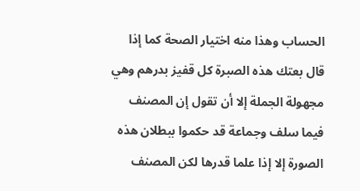الحساب وهذا منه اختيار الصحة كما إذا قال بعتك هذه الصبرة كل قفيز بدرهم وهي مجهولة الجملة إلا أن تقول إن المصنف فيما سلف وجماعة قد حكموا ببطلان هذه الصورة إلا إذا علما قدرها لكن المصنف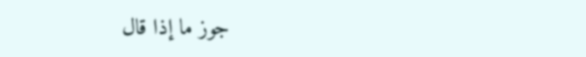جوز ما إذا قال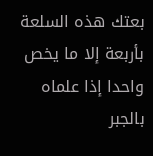بعتك هذه السلعة بأربعة إلا ما يخص واحدا إذا علماه بالجبر